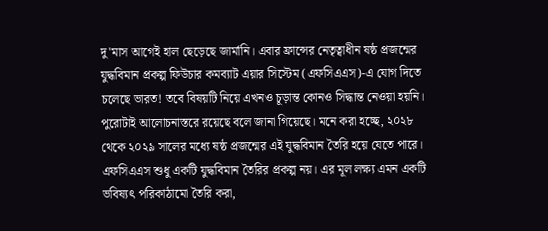দু'মাস আগেই হাল ছেড়েছে জার্মানি। এবার ফ্রান্সের নেতৃত্বাধীন ষষ্ঠ প্রজন্মের যুদ্ধবিমান প্রকল্প ফিউচার কমব্যাট এয়ার সিস্টেম (এফসিএএস)-এ যোগ দিতে চলেছে ভারত! তবে বিষয়টি নিয়ে এখনও চূড়ান্ত কোনও সিদ্ধান্ত নেওয়া হয়নি। পুরোটাই আলোচনাস্তরে রয়েছে বলে জানা গিয়েছে। মনে করা হচ্ছে, ২০২৮ থেকে ২০২৯ সালের মধ্যে ষষ্ঠ প্রজন্মের এই যুদ্ধবিমান তৈরি হয়ে যেতে পারে।
এফসিএএস শুধু একটি যুদ্ধবিমান তৈরির প্রকল্প নয়। এর মূল লক্ষ্য এমন একটি ভবিষ্যৎ পরিকাঠামো তৈরি করা,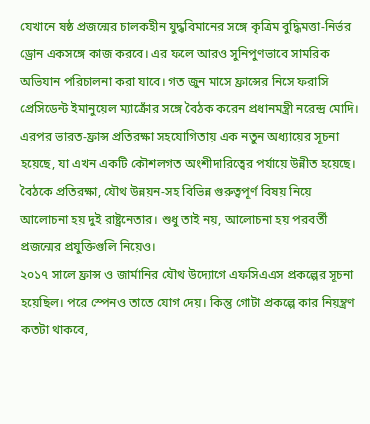যেখানে ষষ্ঠ প্রজন্মের চালকহীন যুদ্ধবিমানের সঙ্গে কৃত্রিম বুদ্ধিমত্তা-নির্ভর ড্রোন একসঙ্গে কাজ করবে। এর ফলে আরও সুনিপুণভাবে সামরিক অভিযান পরিচালনা করা যাবে। গত জুন মাসে ফ্রান্সের নিসে ফরাসি প্রেসিডেন্ট ইমানুয়েল ম্যাক্রোঁর সঙ্গে বৈঠক করেন প্রধানমন্ত্রী নরেন্দ্র মোদি। এরপর ভারত-ফ্রান্স প্রতিরক্ষা সহযোগিতায় এক নতুন অধ্যায়ের সূচনা হয়েছে, যা এখন একটি কৌশলগত অংশীদারিত্বের পর্যায়ে উন্নীত হয়েছে। বৈঠকে প্রতিরক্ষা, যৌথ উন্নয়ন-সহ বিভিন্ন গুরুত্বপূর্ণ বিষয় নিয়ে আলোচনা হয় দুই রাষ্ট্রনেতার। শুধু তাই নয়, আলোচনা হয় পরবর্তী প্রজন্মের প্রযুক্তিগুলি নিয়েও।
২০১৭ সালে ফ্রান্স ও জার্মানির যৌথ উদ্যোগে এফসিএএস প্রকল্পের সূচনা হয়েছিল। পরে স্পেনও তাতে যোগ দেয়। কিন্তু গোটা প্রকল্পে কার নিয়ন্ত্রণ কতটা থাকবে,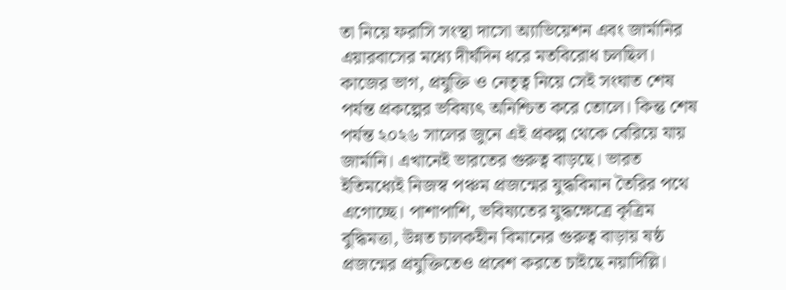তা নিয়ে ফরাসি সংস্থা দাসো অ্যাভিয়েশন এবং জার্মানির এয়ারবাসের মধ্যে দীর্ঘদিন ধরে মতবিরোধ চলছিল। কাজের ভাগ, প্রযুক্তি ও নেতৃত্ব নিয়ে সেই সংঘাত শেষ পর্যন্ত প্রকল্পের ভবিষ্যৎ অনিশ্চিত করে তোলে। কিন্তু শেষ পর্যন্ত ২০২৬ সালের জুনে এই প্রকল্প থেকে বেরিয়ে যায় জার্মানি। এখানেই ভারতের গুরুত্ব বাড়ছে। ভারত ইতিমধ্যেই নিজস্ব পঞ্চম প্রজন্মের যুদ্ধবিমান তৈরির পথে এগোচ্ছে। পাশাপাশি, ভবিষ্যতের যুদ্ধক্ষেত্রে কৃত্রিম বুদ্ধিমত্তা, উন্নত চালকহীন বিমানের গুরুত্ব বাড়ায় ষষ্ঠ প্রজন্মের প্রযুক্তিতেও প্রবেশ করতে চাইছে নয়াদিল্লি।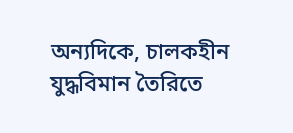অন্যদিকে, চালকহীন যুদ্ধবিমান তৈরিতে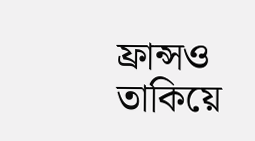ফ্রান্সও তাকিয়ে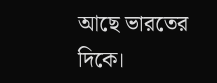আছে ভারতের দিকে।